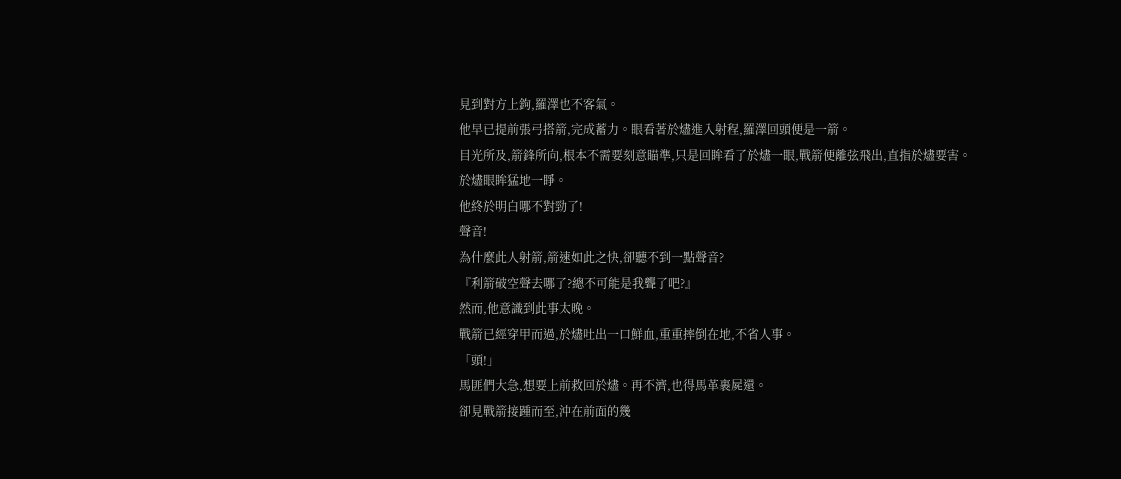見到對方上鉤,羅澤也不客氣。
他早已提前張弓搭箭,完成蓄力。眼看著於燼進入射程,羅澤回頭便是一箭。
目光所及,箭鋒所向,根本不需要刻意瞄準,只是回眸看了於燼一眼,戰箭便離弦飛出,直指於燼要害。
於燼眼眸猛地一睜。
他終於明白哪不對勁了!
聲音!
為什麼此人射箭,箭速如此之快,卻聽不到一點聲音?
『利箭破空聲去哪了?總不可能是我聾了吧?』
然而,他意識到此事太晚。
戰箭已經穿甲而過,於燼吐出一口鮮血,重重摔倒在地,不省人事。
「頭!」
馬匪們大急,想要上前救回於燼。再不濟,也得馬革裹屍還。
卻見戰箭接踵而至,沖在前面的幾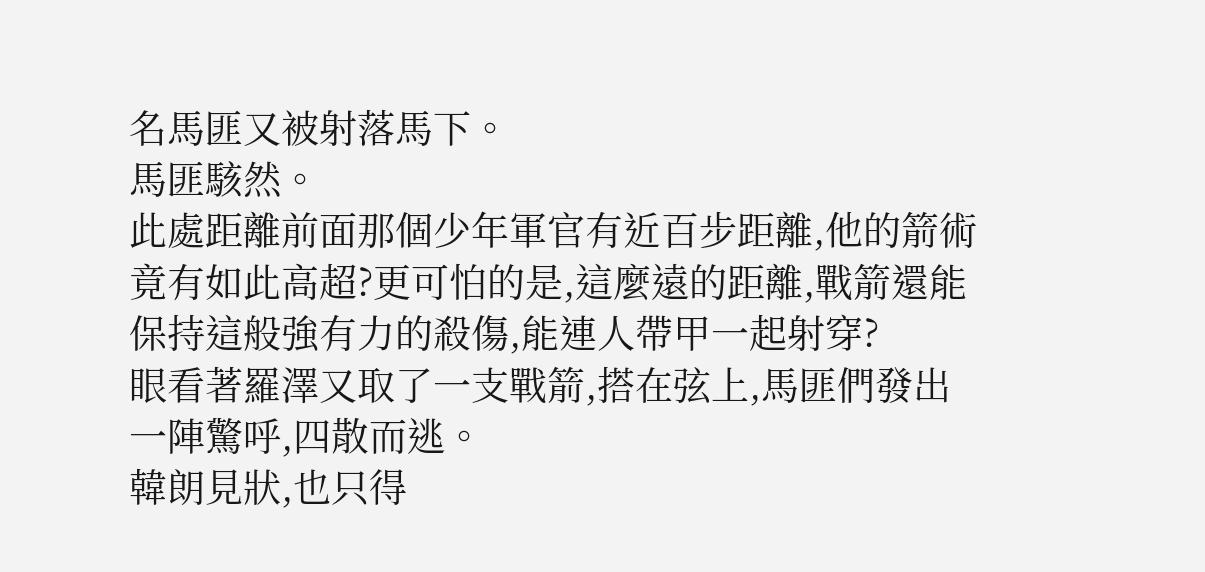名馬匪又被射落馬下。
馬匪駭然。
此處距離前面那個少年軍官有近百步距離,他的箭術竟有如此高超?更可怕的是,這麼遠的距離,戰箭還能保持這般強有力的殺傷,能連人帶甲一起射穿?
眼看著羅澤又取了一支戰箭,搭在弦上,馬匪們發出一陣驚呼,四散而逃。
韓朗見狀,也只得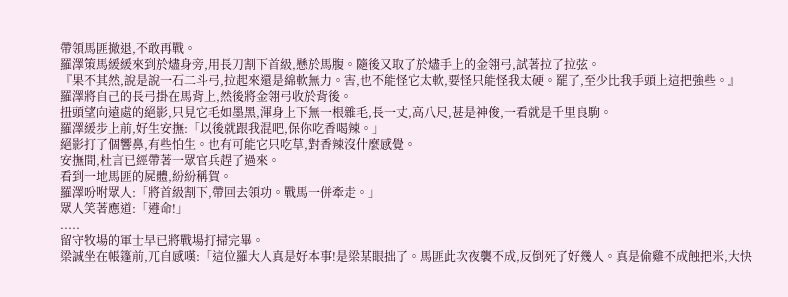帶領馬匪撤退,不敢再戰。
羅澤策馬緩緩來到於燼身旁,用長刀割下首級,懸於馬腹。隨後又取了於燼手上的金翎弓,試著拉了拉弦。
『果不其然,說是說一石二斗弓,拉起來還是綿軟無力。害,也不能怪它太軟,要怪只能怪我太硬。罷了,至少比我手頭上這把強些。』
羅澤將自己的長弓掛在馬背上,然後將金翎弓收於背後。
扭頭望向遠處的絕影,只見它毛如墨黑,渾身上下無一根雜毛,長一丈,高八尺,甚是神俊,一看就是千里良駒。
羅澤緩步上前,好生安撫:「以後就跟我混吧,保你吃香喝辣。」
絕影打了個響鼻,有些怕生。也有可能它只吃草,對香辣沒什麼感覺。
安撫間,杜言已經帶著一眾官兵趕了過來。
看到一地馬匪的屍體,紛紛稱賀。
羅澤吩咐眾人:「將首級割下,帶回去領功。戰馬一併牽走。」
眾人笑著應道:「遵命!」
.....
留守牧場的軍士早已將戰場打掃完畢。
梁誠坐在帳篷前,兀自感嘆:「這位羅大人真是好本事!是梁某眼拙了。馬匪此次夜襲不成,反倒死了好幾人。真是偷雞不成蝕把米,大快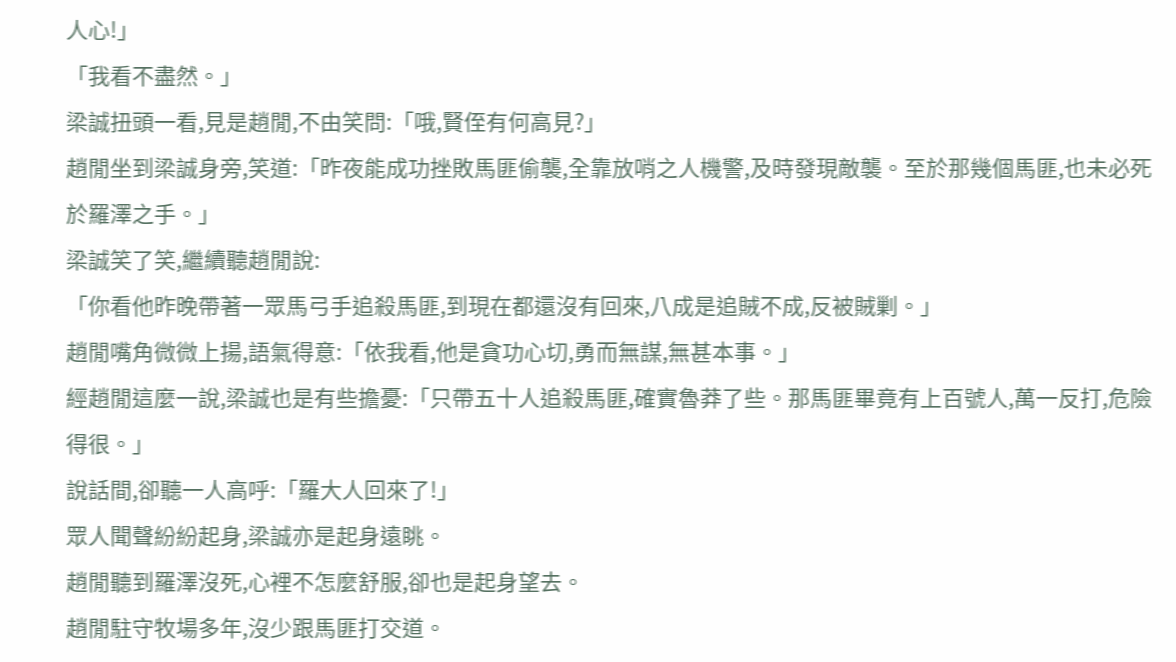人心!」
「我看不盡然。」
梁誠扭頭一看,見是趙閒,不由笑問:「哦,賢侄有何高見?」
趙閒坐到梁誠身旁,笑道:「昨夜能成功挫敗馬匪偷襲,全靠放哨之人機警,及時發現敵襲。至於那幾個馬匪,也未必死於羅澤之手。」
梁誠笑了笑,繼續聽趙閒說:
「你看他昨晚帶著一眾馬弓手追殺馬匪,到現在都還沒有回來,八成是追賊不成,反被賊剿。」
趙閒嘴角微微上揚,語氣得意:「依我看,他是貪功心切,勇而無謀,無甚本事。」
經趙閒這麼一說,梁誠也是有些擔憂:「只帶五十人追殺馬匪,確實魯莽了些。那馬匪畢竟有上百號人,萬一反打,危險得很。」
說話間,卻聽一人高呼:「羅大人回來了!」
眾人聞聲紛紛起身,梁誠亦是起身遠眺。
趙閒聽到羅澤沒死,心裡不怎麼舒服,卻也是起身望去。
趙閒駐守牧場多年,沒少跟馬匪打交道。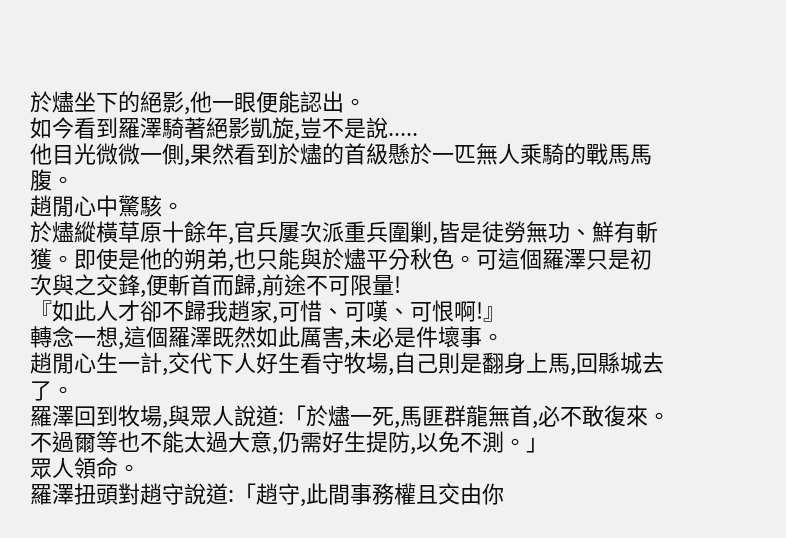於燼坐下的絕影,他一眼便能認出。
如今看到羅澤騎著絕影凱旋,豈不是說.....
他目光微微一側,果然看到於燼的首級懸於一匹無人乘騎的戰馬馬腹。
趙閒心中驚駭。
於燼縱橫草原十餘年,官兵屢次派重兵圍剿,皆是徒勞無功、鮮有斬獲。即使是他的朔弟,也只能與於燼平分秋色。可這個羅澤只是初次與之交鋒,便斬首而歸,前途不可限量!
『如此人才卻不歸我趙家,可惜、可嘆、可恨啊!』
轉念一想,這個羅澤既然如此厲害,未必是件壞事。
趙閒心生一計,交代下人好生看守牧場,自己則是翻身上馬,回縣城去了。
羅澤回到牧場,與眾人說道:「於燼一死,馬匪群龍無首,必不敢復來。不過爾等也不能太過大意,仍需好生提防,以免不測。」
眾人領命。
羅澤扭頭對趙守說道:「趙守,此間事務權且交由你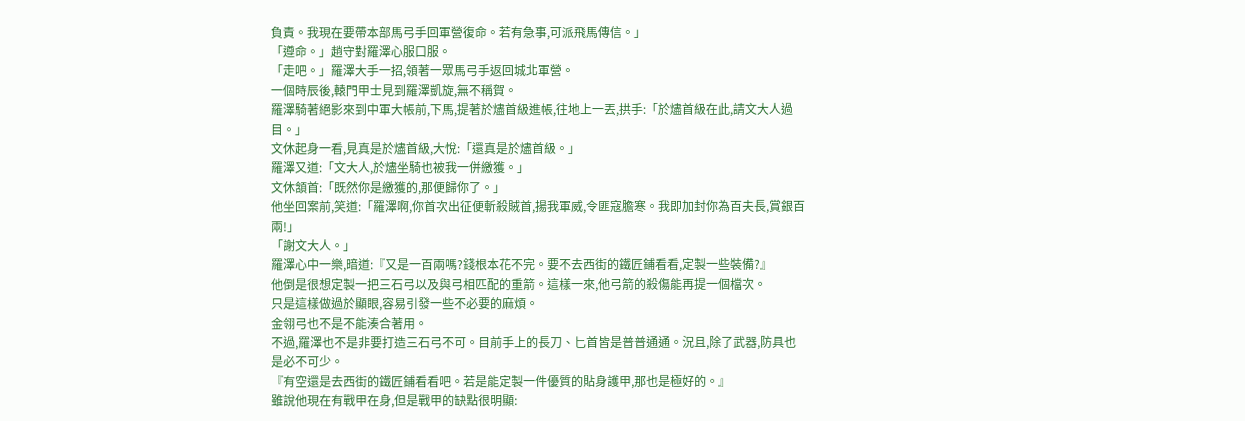負責。我現在要帶本部馬弓手回軍營復命。若有急事,可派飛馬傳信。」
「遵命。」趙守對羅澤心服口服。
「走吧。」羅澤大手一招,領著一眾馬弓手返回城北軍營。
一個時辰後,轅門甲士見到羅澤凱旋,無不稱賀。
羅澤騎著絕影來到中軍大帳前,下馬,提著於燼首級進帳,往地上一丟,拱手:「於燼首級在此,請文大人過目。」
文休起身一看,見真是於燼首級,大悅:「還真是於燼首級。」
羅澤又道:「文大人,於燼坐騎也被我一併繳獲。」
文休頷首:「既然你是繳獲的,那便歸你了。」
他坐回案前,笑道:「羅澤啊,你首次出征便斬殺賊首,揚我軍威,令匪寇膽寒。我即加封你為百夫長,賞銀百兩!」
「謝文大人。」
羅澤心中一樂,暗道:『又是一百兩嗎?錢根本花不完。要不去西街的鐵匠鋪看看,定製一些裝備?』
他倒是很想定製一把三石弓以及與弓相匹配的重箭。這樣一來,他弓箭的殺傷能再提一個檔次。
只是這樣做過於顯眼,容易引發一些不必要的麻煩。
金翎弓也不是不能湊合著用。
不過,羅澤也不是非要打造三石弓不可。目前手上的長刀、匕首皆是普普通通。況且,除了武器,防具也是必不可少。
『有空還是去西街的鐵匠鋪看看吧。若是能定製一件優質的貼身護甲,那也是極好的。』
雖說他現在有戰甲在身,但是戰甲的缺點很明顯: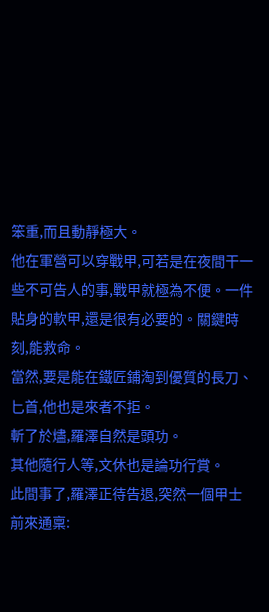笨重,而且動靜極大。
他在軍營可以穿戰甲,可若是在夜間干一些不可告人的事,戰甲就極為不便。一件貼身的軟甲,還是很有必要的。關鍵時刻,能救命。
當然,要是能在鐵匠鋪淘到優質的長刀、匕首,他也是來者不拒。
斬了於燼,羅澤自然是頭功。
其他隨行人等,文休也是論功行賞。
此間事了,羅澤正待告退,突然一個甲士前來通稟: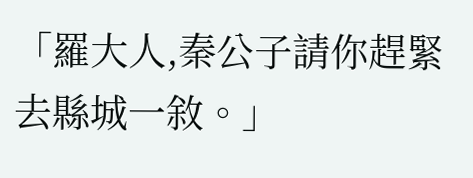「羅大人,秦公子請你趕緊去縣城一敘。」